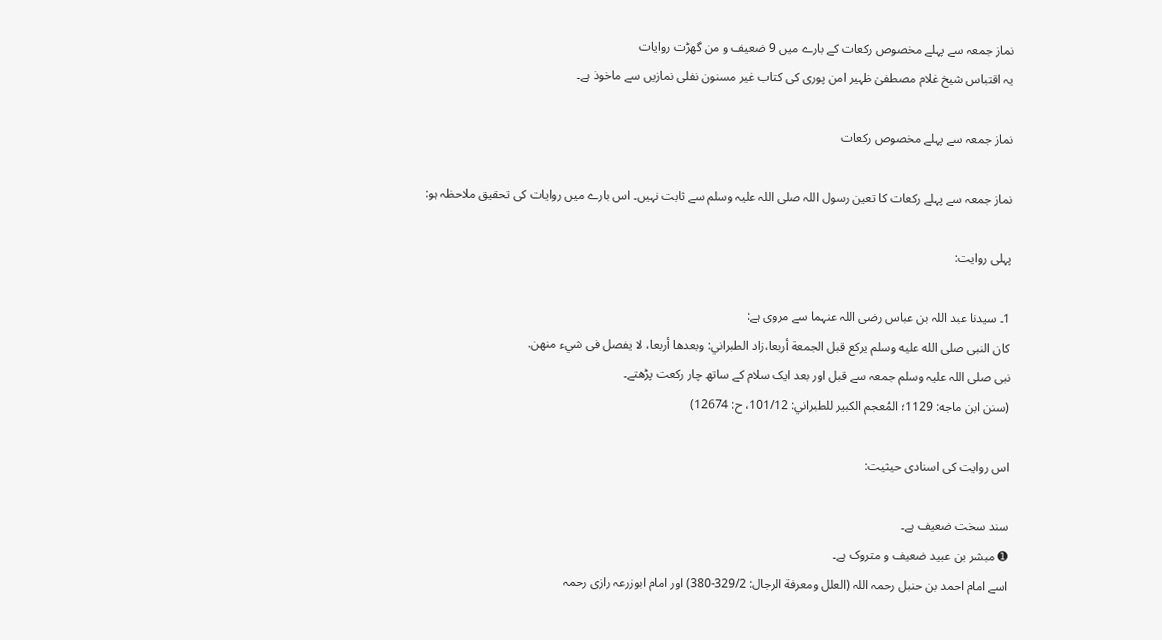نماز جمعہ سے پہلے مخصوص رکعات کے بارے میں 9 ضعیف و من گھڑت روایات
یہ اقتباس شیخ غلام مصطفیٰ ظہیر امن پوری کی کتاب غیر مسنون نفلی نمازیں سے ماخوذ ہے۔

نماز جمعہ سے پہلے مخصوص رکعات

نماز جمعہ سے پہلے رکعات کا تعین رسول اللہ صلی اللہ علیہ وسلم سے ثابت نہیں۔ اس بارے میں روایات کی تحقیق ملاحظہ ہو:

پہلی روایت:

1۔ سیدنا عبد اللہ بن عباس رضی اللہ عنہما سے مروی ہے:
كان النبى صلى الله عليه وسلم يركع قبل الجمعة أربعا،زاد الطبراني: وبعدها أربعا، لا يفصل فى شيء منهن.
نبی صلی اللہ علیہ وسلم جمعہ سے قبل اور بعد ایک سلام کے ساتھ چار رکعت پڑھتے۔
(سنن ابن ماجه: 1129؛ المُعجم الكبير للطبراني: 101/12، ح: 12674)

اس روایت کی اسنادی حیثیت:

سند سخت ضعیف ہے۔
➊ مبشر بن عبید ضعیف و متروک ہے۔
اسے امام احمد بن حنبل رحمہ اللہ (العلل ومعرفة الرجال: 329/2-380) اور امام ابوزرعہ رازی رحمہ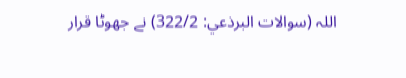اللہ (سوالات البرذعي: 322/2) نے جھوٹا قرار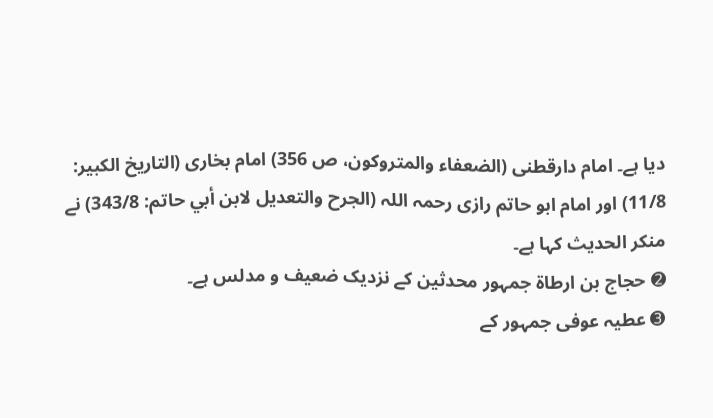دیا ہے۔ امام دارقطنی (الضعفاء والمتروكون، ص 356) امام بخارى (التاريخ الكبير: 11/8) اور امام ابو حاتم رازی رحمہ اللہ (الجرح والتعديل لابن أبي حاتم: 343/8) نے منکر الحديث کہا ہے۔
➋ حجاج بن ارطاۃ جمہور محدثین کے نزدیک ضعیف و مدلس ہے۔
➌ عطیہ عوفی جمہور کے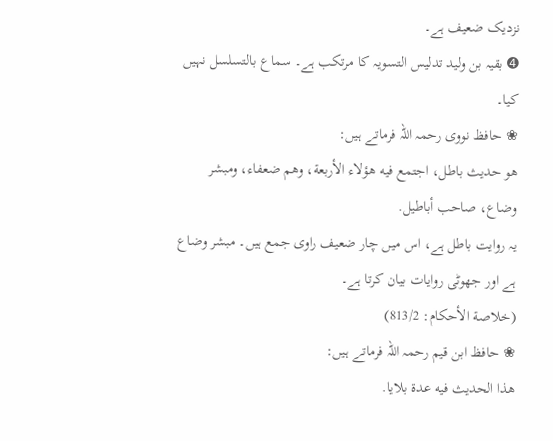نزدیک ضعیف ہے۔
➍ بقیہ بن ولید تدلیس التسویہ کا مرتکب ہے۔ سماع بالتسلسل نہیں کیا۔
❀ حافظ نووی رحمہ اللہ فرماتے ہیں:
هو حديث باطل، اجتمع فيه هؤلاء الأربعة، وهم ضعفاء، ومبشر وضاع، صاحب أباطيل.
یہ روایت باطل ہے، اس میں چار ضعیف راوی جمع ہیں۔ مبشر وضاع ہے اور جھوٹی روایات بیان کرتا ہے۔
(خلاصة الأحكام: 813/2)
❀ حافظ ابن قیم رحمہ اللہ فرماتے ہیں:
هذا الحديث فيه عدة بلايا.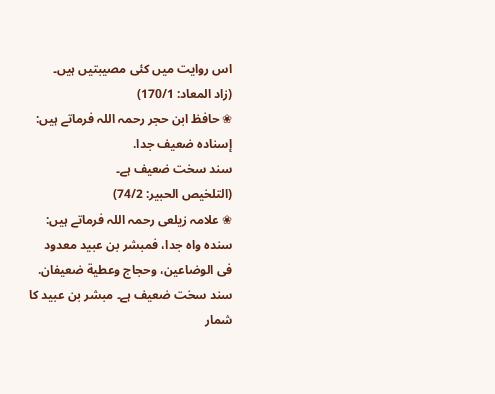اس روایت میں کئی مصیبتیں ہیں۔
(زاد المعاد: 170/1)
❀ حافظ ابن حجر رحمہ اللہ فرماتے ہیں:
إسناده ضعيف جدا.
سند سخت ضعیف ہے۔
(التلخيص الحبير: 74/2)
❀ علامہ زیلعی رحمہ اللہ فرماتے ہیں:
سنده واه جدا، فمبشر بن عبيد معدود فى الوضاعين، وحجاج وعطية ضعيفان.
سند سخت ضعیف ہے۔ مبشر بن عبید کا شمار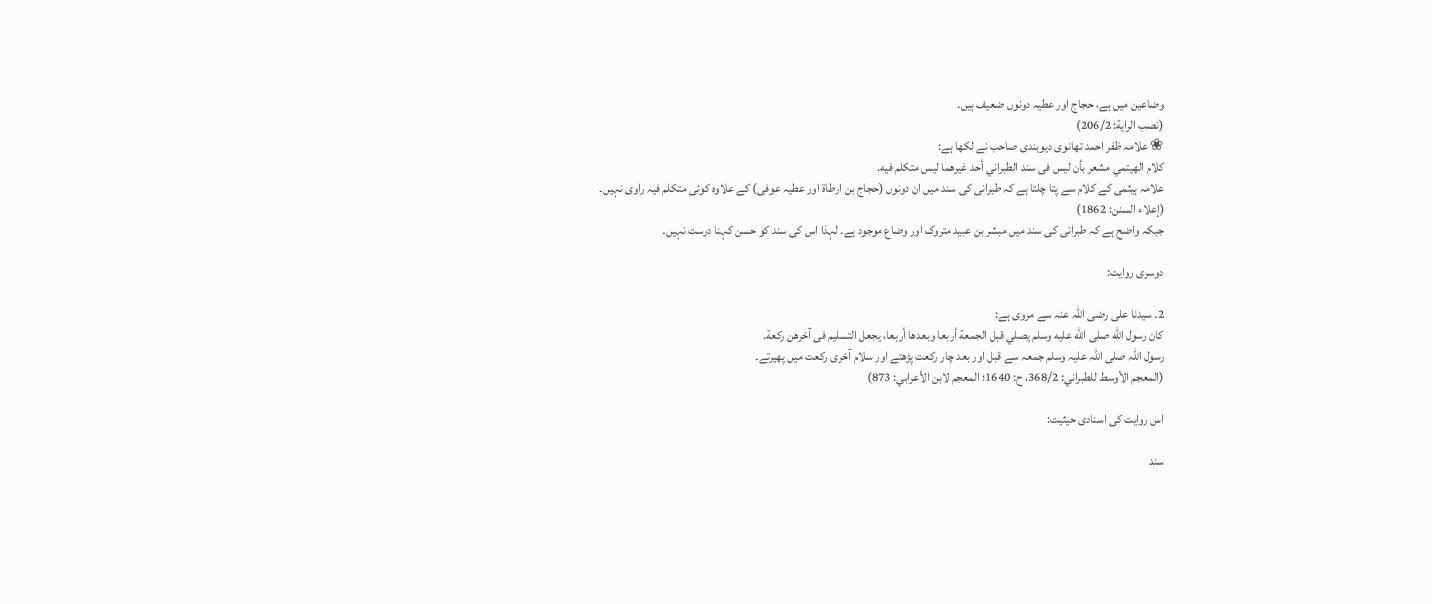وضاعین میں ہے، حجاج اور عطیہ دونوں ضعیف ہیں۔
(نصب الراية: 206/2)
❀ علامہ ظفر احمد تھانوی دیوبندی صاحب نے لکھا ہے:
كلام الهيتمي مشعر بأن ليس فى سند الطبراني أحد غيرهما ليس متكلم فيه.
علامہ ہیثمی کے کلام سے پتا چلتا ہے کہ طبرانی کی سند میں ان دونوں (حجاج بن ارطاۃ اور عطیہ عوفی) کے علاوہ کوئی متکلم فیہ راوی نہیں۔
(إعلاء السنن: 1862)
جبکہ واضح ہے کہ طبرانی کی سند میں مبشر بن عبید متروک اور وضاع موجود ہے۔ لہذا اس کی سند کو حسن کہنا درست نہیں۔

دوسری روایت:

2۔ سیدنا علی رضی اللہ عنہ سے مروی ہے:
كان رسول الله صلى الله عليه وسلم يصلي قبل الجمعة أربعا وبعدها أربعا، يجعل التسليم فى آخرهن ركعة.
رسول اللہ صلی اللہ علیہ وسلم جمعہ سے قبل اور بعد چار رکعت پڑھتے اور سلام آخری رکعت میں پھیرتے۔
(المعجم الأوسط للطبراني: 368/2، ح: 1640؛ المعجم لابن الأعرابي: 873)

اس روایت کی اسنادی حیثیت:

سند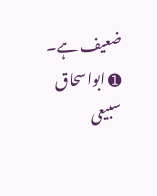ضعیف ہے۔
➊ ابواسحاق سبیعی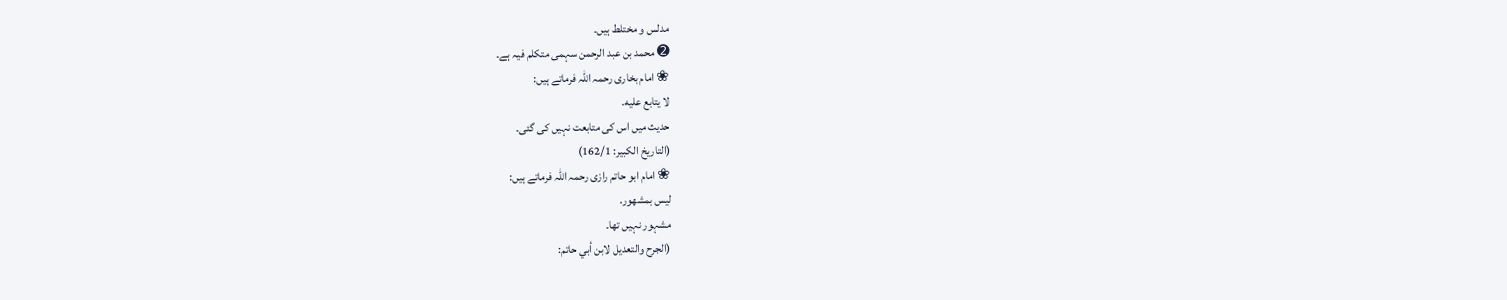مدلس و مختلط ہیں۔
➋ محمد بن عبد الرحمن سہمی متکلم فیہ ہے۔
❀ امام بخاری رحمہ اللہ فرماتے ہیں:
لا يتابع عليه.
حدیث میں اس کی متابعت نہیں کی گئی۔
(التاريخ الكبير: 162/1)
❀ امام ابو حاتم رازی رحمہ اللہ فرماتے ہیں:
ليس بمشهور.
مشہور نہیں تھا۔
(الجرح والتعديل لابن أبي حاتم: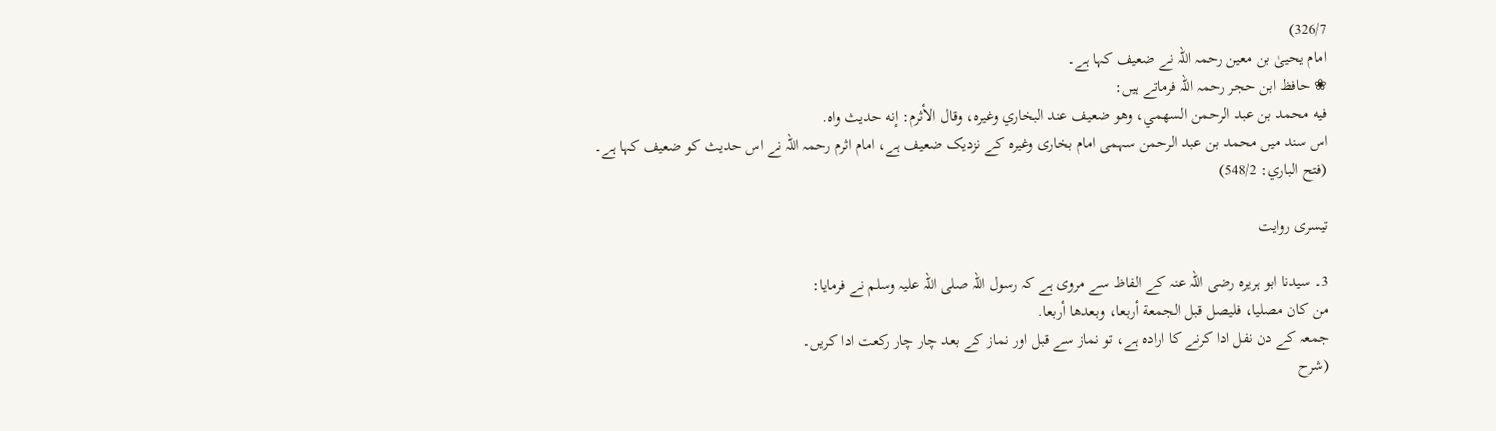326/7)
امام یحییٰ بن معین رحمہ اللہ نے ضعیف کہا ہے۔
❀ حافظ ابن حجر رحمہ اللہ فرماتے ہیں:
فيه محمد بن عبد الرحمن السهمي، وهو ضعيف عند البخاري وغيره، وقال الأثرم: إنه حديث واه.
اس سند میں محمد بن عبد الرحمن سہمی امام بخاری وغیرہ کے نزدیک ضعیف ہے، امام اثرم رحمہ اللہ نے اس حدیث کو ضعیف کہا ہے۔
(فتح الباري: 548/2)

تیسری روایت

3۔ سیدنا ابو ہریرہ رضی اللہ عنہ کے الفاظ سے مروی ہے کہ رسول اللہ صلی اللہ علیہ وسلم نے فرمایا:
من كان مصليا، فليصل قبل الجمعة أربعا، وبعدها أربعا.
جمعہ کے دن نفل ادا کرنے کا ارادہ ہے، تو نماز سے قبل اور نماز کے بعد چار چار رکعت ادا کریں۔
(شرح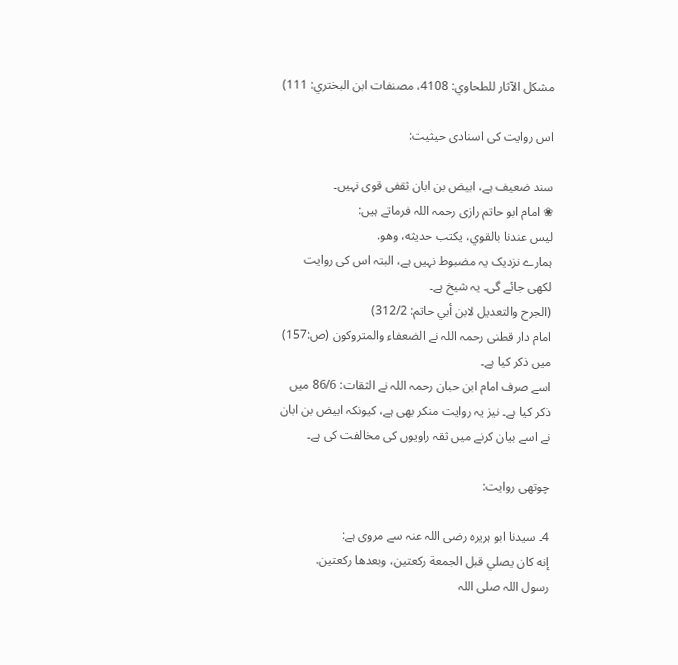مشكل الآثار للطحاوي: 4108، مصنفات ابن البختري: 111)

اس روایت کی اسنادی حیثیت:

سند ضعیف ہے، ابیض بن ابان ثقفی قوی نہیں۔
❀ امام ابو حاتم رازی رحمہ اللہ فرماتے ہیں:
ليس عندنا بالقوي، يكتب حديثه، وهو.
ہمارے نزدیک یہ مضبوط نہیں ہے، البتہ اس کی روایت لکھی جائے گی۔ یہ شیخ ہے۔
(الجرح والتعديل لابن أبي حاتم: 312/2)
امام دار قطنی رحمہ اللہ نے الضعفاء والمتروكون (ص:157) میں ذکر کیا ہے۔
اسے صرف امام ابن حبان رحمہ اللہ نے الثقات: 86/6 میں ذکر کیا ہے۔ نیز یہ روایت منکر بھی ہے، کیونکہ ابیض بن ابان نے اسے بیان کرنے میں ثقہ راویوں کی مخالفت کی ہے۔

چوتھی روایت:

4۔ سیدنا ابو ہریرہ رضی اللہ عنہ سے مروی ہے:
إنه كان يصلي قبل الجمعة ركعتين، وبعدها ركعتين.
رسول اللہ صلی اللہ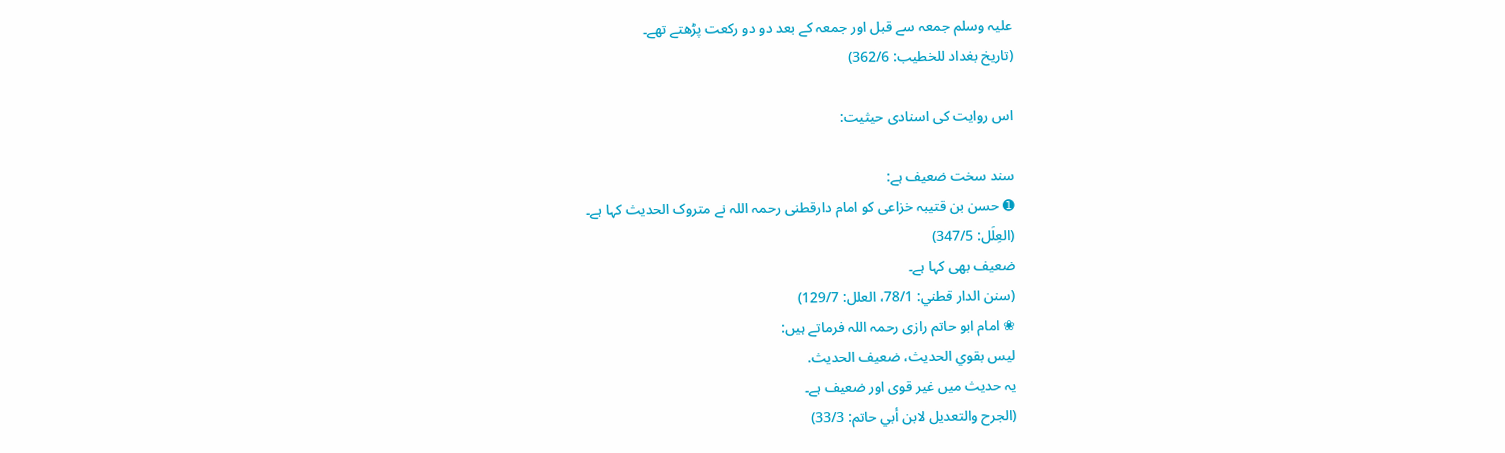علیہ وسلم جمعہ سے قبل اور جمعہ کے بعد دو دو رکعت پڑھتے تھے۔
(تاريخ بغداد للخطيب: 362/6)

اس روایت کی اسنادی حیثیت:

سند سخت ضعیف ہے:
➊ حسن بن قتیبہ خزاعی کو امام دارقطنی رحمہ اللہ نے متروک الحدیث کہا ہے۔
(العِلَل: 347/5)
ضعیف بھی کہا ہے۔
(سنن الدار قطني: 78/1، العلل: 129/7)
❀ امام ابو حاتم رازی رحمہ اللہ فرماتے ہیں:
ليس بقوي الحديث، ضعيف الحديث.
یہ حدیث میں غیر قوی اور ضعیف ہے۔
(الجرح والتعديل لابن أبي حاتم: 33/3)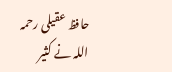حافظ عقیلی رحمہ اللہ نے کثیر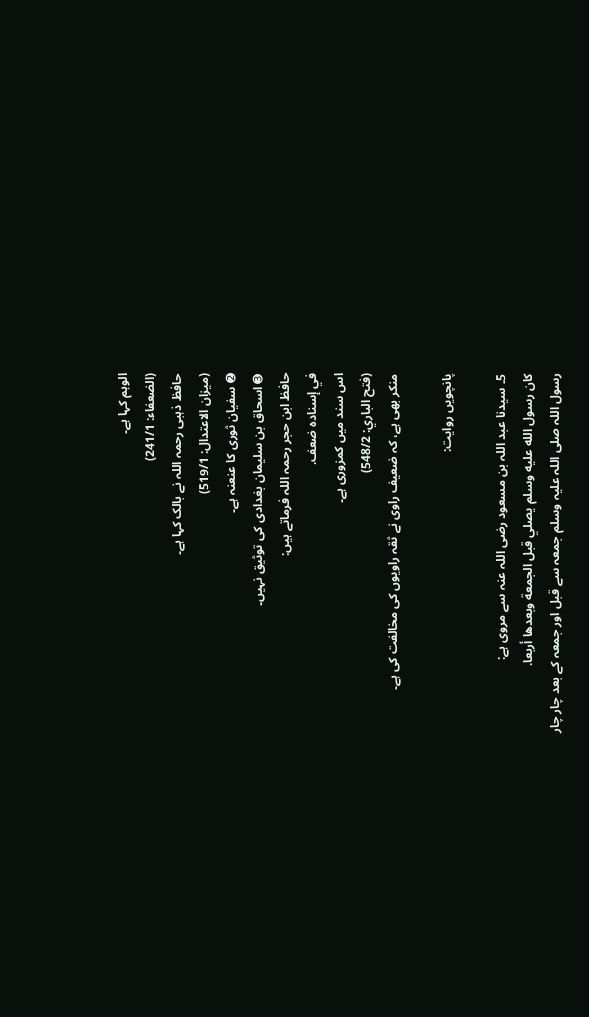الوہم کہا ہے۔
(الضعفاء: 241/1)
حافظ ذہبی رحمہ اللہ نے بالک کہا ہے۔
(میزان الاعتدال: 519/1)
➋ سفیان ثوری کا عنعنہ ہے۔
➌ اسحاق بن سلیمان بغدادی کی توثیق نہیں۔
حافظ ابن حجر رحمہ اللہ فرماتے ہیں:
في إسناده ضعف.
اس سند میں کمزوری ہے۔
(فتح الباري: 548/2)
منکر بھی ہے، کہ ضعیف راوی نے ثقہ راویوں کی مخالفت کی ہے۔

پانچویں روایت:

5۔ سیدنا عبد اللہ بن مسعود رضی اللہ عنہ سے مروی ہے:
كان رسول الله عليه وسلم يصلي قبل الجمعة وبعدها أربعا.
رسول اللہ صلی اللہ علیہ وسلم جمعہ سے قبل اور جمعہ کے بعد چار چار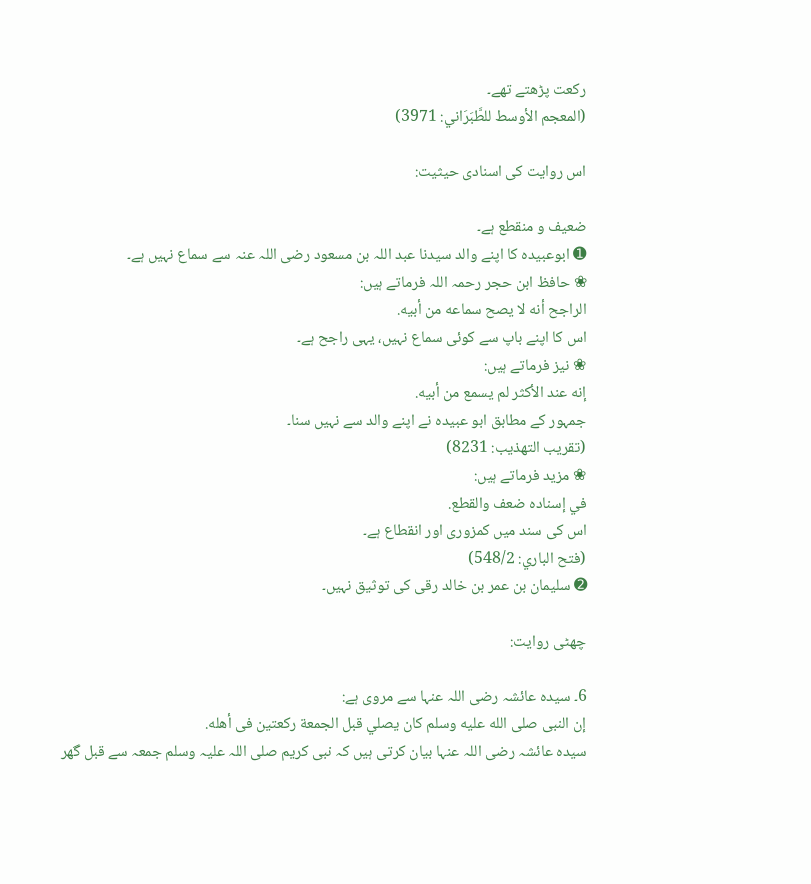رکعت پڑھتے تھے۔
(المعجم الأوسط للطَّبَرَاني: 3971)

اس روایت کی اسنادی حیثیت:

ضعیف و منقطع ہے۔
➊ ابوعبیدہ کا اپنے والد سیدنا عبد اللہ بن مسعود رضی اللہ عنہ سے سماع نہیں ہے۔
❀ حافظ ابن حجر رحمہ اللہ فرماتے ہیں:
الراجح أنه لا يصح سماعه من أبيه.
اس کا اپنے باپ سے کوئی سماع نہیں، یہی راجح ہے۔
❀ نیز فرماتے ہیں:
إنه عند الأكثر لم يسمع من أبيه.
جمہور کے مطابق ابو عبیدہ نے اپنے والد سے نہیں سنا۔
(تقريب التهذيب: 8231)
❀ مزید فرماتے ہیں:
في إسناده ضعف والقطع.
اس کی سند میں کمزوری اور انقطاع ہے۔
(فتح الباري: 548/2)
➋ سلیمان بن عمر بن خالد رقی کی توثیق نہیں۔

چھٹی روایت:

6۔ سیدہ عائشہ رضی اللہ عنہا سے مروی ہے:
إن النبى صلى الله عليه وسلم كان يصلي قبل الجمعة ركعتين فى أهله.
سیدہ عائشہ رضی اللہ عنہا بیان کرتی ہیں کہ نبی کریم صلی اللہ علیہ وسلم جمعہ سے قبل گھر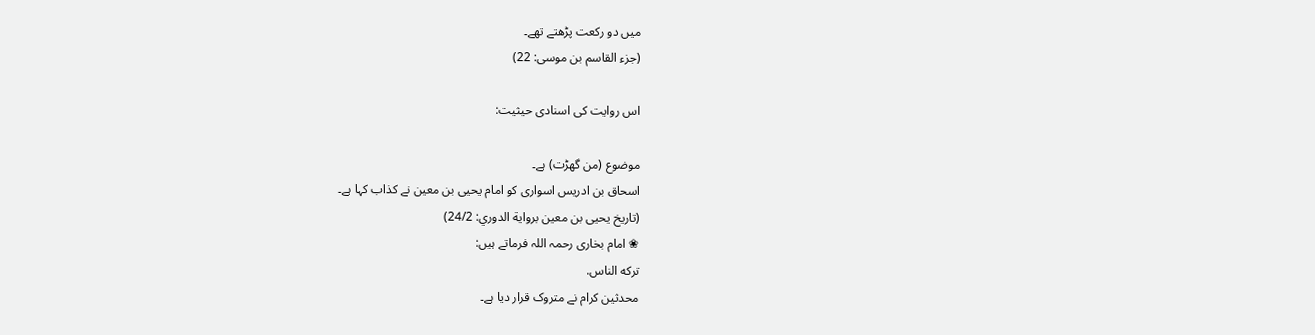میں دو رکعت پڑھتے تھے۔
(جزء القاسم بن موسى: 22)

اس روایت کی اسنادی حیثیت:

موضوع (من گھڑت) ہے۔
اسحاق بن ادریس اسواری کو امام یحیی بن معین نے کذاب کہا ہے۔
(تاريخ يحيى بن معين برواية الدوري: 24/2)
❀ امام بخاری رحمہ اللہ فرماتے ہیں:
تركه الناس.
محدثین کرام نے متروک قرار دیا ہے۔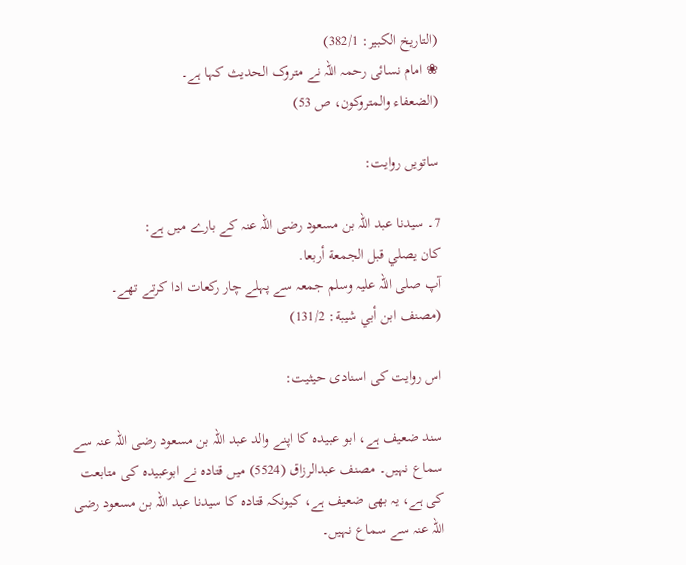(التاريخ الكبير: 382/1)
❀ امام نسائی رحمہ اللہ نے متروک الحدیث کہا ہے۔
(الضعفاء والمتروكون، ص 53)

ساتویں روایت:

7۔ سیدنا عبد اللہ بن مسعود رضی اللہ عنہ کے بارے میں ہے:
كان يصلي قبل الجمعة أربعا.
آپ صلی اللہ علیہ وسلم جمعہ سے پہلے چار رکعات ادا کرتے تھے۔
(مصنف ابن أبي شيبة: 131/2)

اس روایت کی اسنادی حیثیت:

سند ضعیف ہے، ابو عبیدہ کا اپنے والد عبد اللہ بن مسعود رضی اللہ عنہ سے سماع نہیں۔ مصنف عبدالرزاق (5524) میں قتادہ نے ابوعبیدہ کی متابعت کی ہے، یہ بھی ضعیف ہے، کیونکہ قتادہ کا سیدنا عبد اللہ بن مسعود رضی اللہ عنہ سے سماع نہیں۔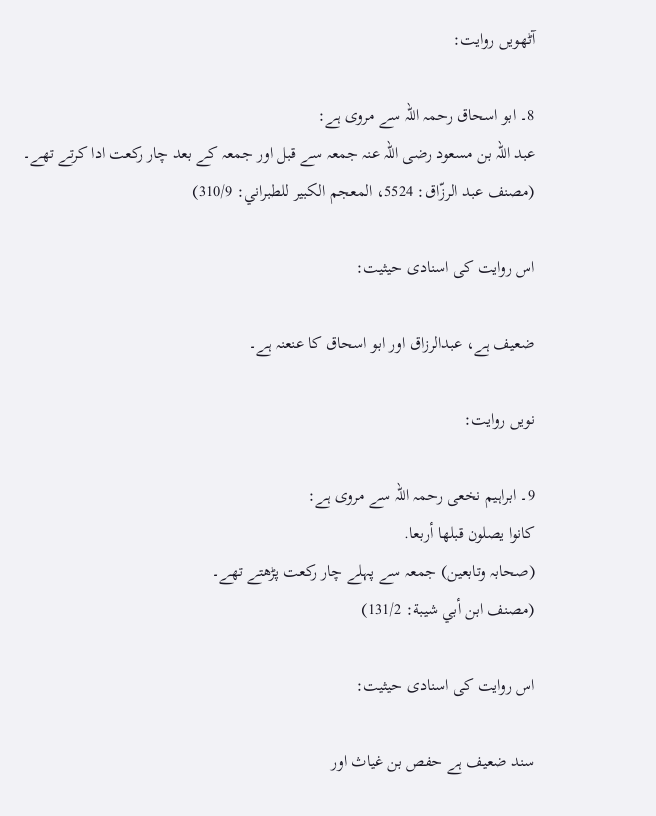آٹھویں روایت:

8۔ ابو اسحاق رحمہ اللہ سے مروی ہے:
عبد اللہ بن مسعود رضی اللہ عنہ جمعہ سے قبل اور جمعہ کے بعد چار رکعت ادا کرتے تھے۔
(مصنف عبد الرزّاق: 5524، المعجم الكبير للطبراني: 310/9)

اس روایت کی اسنادی حیثیت:

ضعیف ہے، عبدالرزاق اور ابو اسحاق کا عنعنہ ہے۔

نویں روایت:

9۔ ابراہیم نخعی رحمہ اللہ سے مروی ہے:
كانوا يصلون قبلها أربعا.
(صحابہ وتابعین) جمعہ سے پہلے چار رکعت پڑھتے تھے۔
(مصنف ابن أبي شيبة: 131/2)

اس روایت کی اسنادی حیثیت:

سند ضعیف ہے حفص بن غیاث اور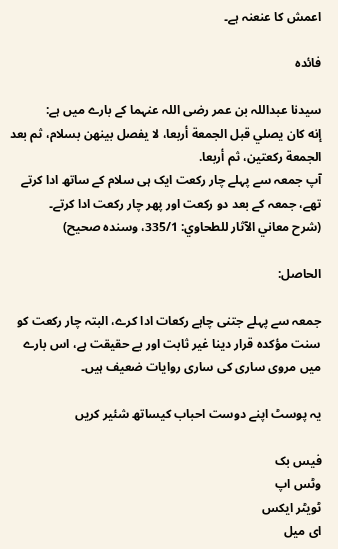اعمش کا عنعنہ ہے۔

فائدہ

سیدنا عبداللہ بن عمر رضی اللہ عنہما کے بارے میں ہے:
إنه كان يصلي قبل الجمعة أربعا، لا يفصل بينهن بسلام، ثم بعد الجمعة ركعتين، ثم أربعا.
آپ جمعہ سے پہلے چار رکعت ایک ہی سلام کے ساتھ ادا کرتے تھے، جمعہ کے بعد دو رکعت اور پھر چار رکعت ادا کرتے۔
(شرح معاني الآثار للطحاوي: 335/1، وسنده صحيح)

الحاصل:

جمعہ سے پہلے جتنی چاہے رکعات ادا کرے، البتہ چار رکعت کو سنت مؤکدہ قرار دینا غیر ثابت اور بے حقیقت ہے، اس بارے میں مروی ساری کی ساری روایات ضعیف ہیں۔

یہ پوسٹ اپنے دوست احباب کیساتھ شئیر کریں

فیس بک
وٹس اپ
ٹویٹر ایکس
ای میل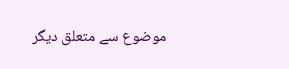موضوع سے متعلق دیگر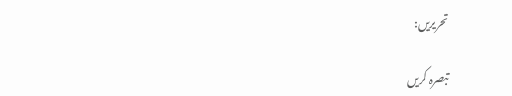تحریریں:

تبصرہ کریں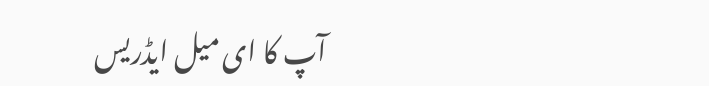آپ کا ای میل ایڈریس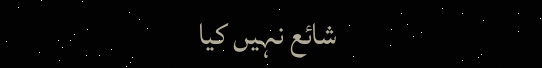شائع نہیں کیا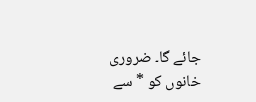جائے گا۔ ضروری خانوں کو * سے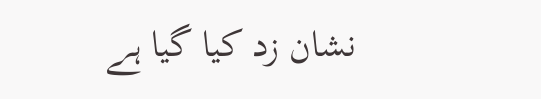نشان زد کیا گیا ہے